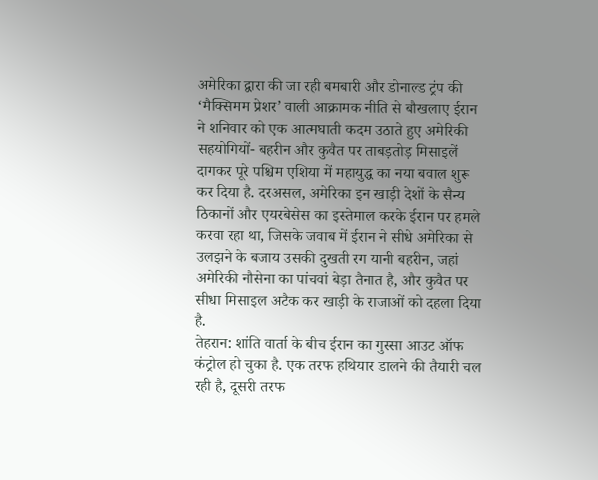अमेरिका द्वारा की जा रही बमबारी और डोनाल्ड ट्रंप की ‘मैक्सिमम प्रेशर’ वाली आक्रामक नीति से बौखलाए ईरान ने शनिवार को एक आत्मघाती कदम उठाते हुए अमेरिकी सहयोगियों- बहरीन और कुवैत पर ताबड़तोड़ मिसाइलें दागकर पूरे पश्चिम एशिया में महायुद्ध का नया बवाल शुरू कर दिया है. दरअसल, अमेरिका इन खाड़ी देशों के सैन्य ठिकानों और एयरबेसेस का इस्तेमाल करके ईरान पर हमले करवा रहा था, जिसके जवाब में ईरान ने सीधे अमेरिका से उलझने के बजाय उसकी दुखती रग यानी बहरीन, जहां अमेरिकी नौसेना का पांचवां बेड़ा तैनात है, और कुवैत पर सीधा मिसाइल अटैक कर खाड़ी के राजाओं को दहला दिया है.
तेहरान: शांति वार्ता के बीच ईरान का गुस्सा आउट ऑफ कंट्रोल हो चुका है. एक तरफ हथियार डालने की तैयारी चल रही है, दूसरी तरफ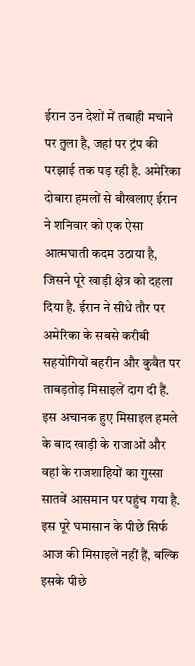ईरान उन देशों में तबाही मचाने पर तुला है, जहां पर ट्रंप की परझाई तक पड़ रही है. अमेरिका दोबारा हमलों से बौखलाए ईरान ने शनिवार को एक ऐसा आत्मघाती कदम उठाया है, जिसने पूरे खाड़ी क्षेत्र को दहला दिया है. ईरान ने सीधे तौर पर अमेरिका के सबसे करीबी सहयोगियों बहरीन और कुवैत पर ताबड़तोड़ मिसाइलें दाग दी हैं. इस अचानक हुए मिसाइल हमले के बाद खाड़ी के राजाओं और वहां के राजशाहियों का गुस्सा सातवें आसमान पर पहुंच गया है.
इस पूरे घमासान के पीछे सिर्फ आज की मिसाइलें नहीं हैं, बल्कि इसके पीछे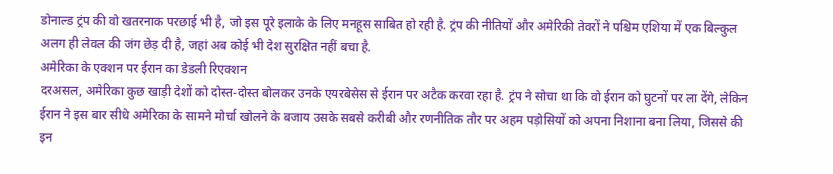डोनाल्ड ट्रंप की वो खतरनाक परछाई भी है, जो इस पूरे इलाके के लिए मनहूस साबित हो रही है. ट्रंप की नीतियों और अमेरिकी तेवरों ने पश्चिम एशिया में एक बिल्कुल अलग ही लेवल की जंग छेड़ दी है, जहां अब कोई भी देश सुरक्षित नहीं बचा है.
अमेरिका के एक्शन पर ईरान का डेडली रिएक्शन
दरअसल, अमेरिका कुछ खाड़ी देशों को दोस्त-दोस्त बोलकर उनके एयरबेसेस से ईरान पर अटैक करवा रहा है. ट्रंप ने सोचा था कि वो ईरान को घुटनों पर ला देंगे, लेकिन ईरान ने इस बार सीधे अमेरिका के सामने मोर्चा खोलने के बजाय उसके सबसे करीबी और रणनीतिक तौर पर अहम पड़ोसियों को अपना निशाना बना लिया, जिससे की इन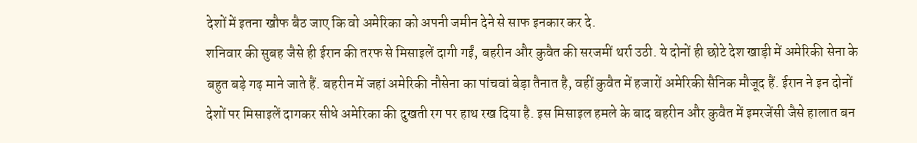देशों में इतना खौफ बैठ जाए कि वो अमेरिका को अपनी जमीन देने से साफ इनकार कर दे.
शनिवार की सुबह जैसे ही ईरान की तरफ से मिसाइलें दागी गईं, बहरीन और कुवैत की सरजमीं थर्रा उठी. ये दोनों ही छोटे देश खाड़ी में अमेरिकी सेना के बहुत बड़े गढ़ माने जाते हैं. बहरीन में जहां अमेरिकी नौसेना का पांचवां बेड़ा तैनात है, वहीं कुवैत में हजारों अमेरिकी सैनिक मौजूद हैं. ईरान ने इन दोनों देशों पर मिसाइलें दागकर सीधे अमेरिका की दुखती रग पर हाथ रख दिया है. इस मिसाइल हमले के बाद बहरीन और कुवैत में इमरजेंसी जैसे हालात बन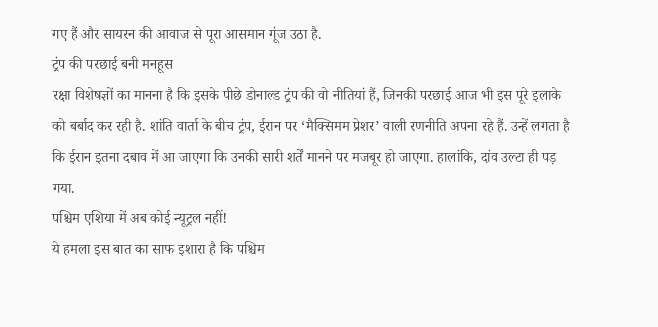गए हैं और सायरन की आवाज से पूरा आसमान गूंज उठा है.
ट्रंप की परछाई बनी मनहूस
रक्षा विशेषज्ञों का मानना है कि इसके पीछे डोनाल्ड ट्रंप की वो नीतियां हैं, जिनकी परछाई आज भी इस पूरे इलाके को बर्बाद कर रही है. शांति वार्ता के बीच ट्रंप, ईरान पर ‘मैक्सिमम प्रेशर’ वाली रणनीति अपना रहे हैं. उन्हें लगता है कि ईरान इतना दबाव में आ जाएगा कि उनकी सारी शर्तें मानने पर मजबूर हो जाएगा. हालांकि, दांव उल्टा ही पड़ गया.
पश्चिम एशिया में अब कोई न्यूट्रल नहीं!
ये हमला इस बात का साफ इशारा है कि पश्चिम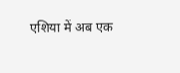एशिया में अब एक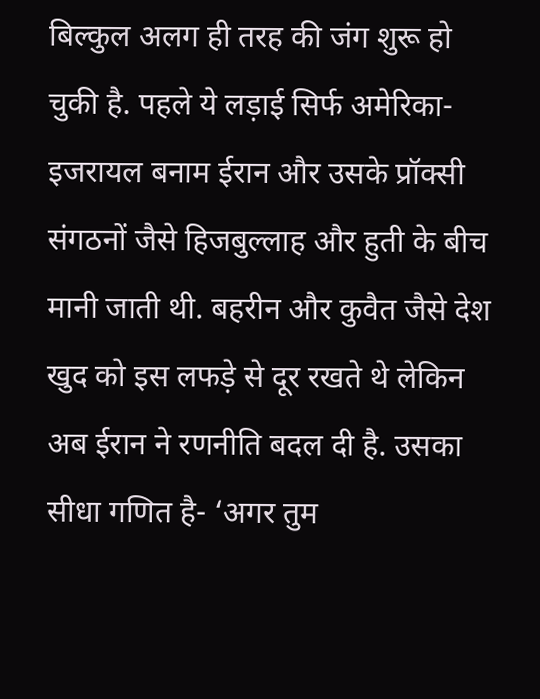बिल्कुल अलग ही तरह की जंग शुरू हो चुकी है. पहले ये लड़ाई सिर्फ अमेरिका-इजरायल बनाम ईरान और उसके प्रॉक्सी संगठनों जैसे हिजबुल्लाह और हुती के बीच मानी जाती थी. बहरीन और कुवैत जैसे देश खुद को इस लफड़े से दूर रखते थे लेकिन अब ईरान ने रणनीति बदल दी है. उसका सीधा गणित है- ‘अगर तुम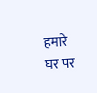हमारे घर पर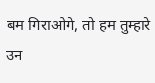बम गिराओगे, तो हम तुम्हारे उन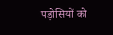पड़ोसियों को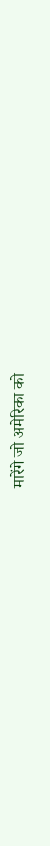मारेंगे जो अमेरिका को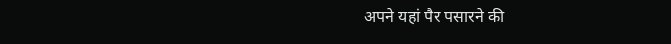अपने यहां पैर पसारने की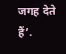जगह देते हैं’.